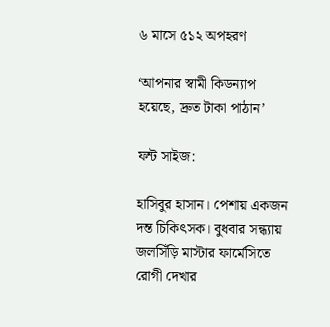৬ মাসে ৫১২ অপহরণ

‘আপনার স্বামী কিডন্যাপ হয়েছে, দ্রুত টাকা পাঠান’

ফন্ট সাইজ:

হাসিবুর হাসান। পেশায় একজন দন্ত চিকিৎসক। বুধবার সন্ধ্যায় জলসিঁড়ি মাস্টার ফার্মেসিতে রোগী দেখার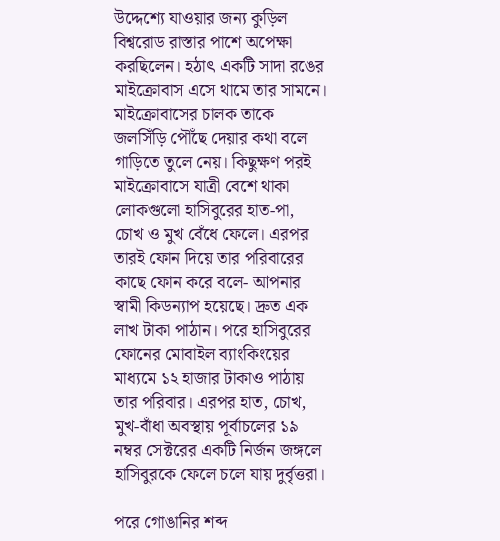উদ্দেশ্যে যাওয়ার জন্য কুড়িল বিশ্বরোড রাস্তার পাশে অপেক্ষা করছিলেন। হঠাৎ একটি সাদা রঙের মাইক্রোবাস এসে থামে তার সামনে। মাইক্রোবাসের চালক তাকে জলসিঁড়ি পৌঁছে দেয়ার কথা বলে গাড়িতে তুলে নেয়। কিছুক্ষণ পরই মাইক্রোবাসে যাত্রী বেশে থাকা লোকগুলো হাসিবুরের হাত-পা, চোখ ও মুখ বেঁধে ফেলে। এরপর তারই ফোন দিয়ে তার পরিবারের কাছে ফোন করে বলে- আপনার স্বামী কিডন্যাপ হয়েছে। দ্রুত এক লাখ টাকা পাঠান। পরে হাসিবুরের ফোনের মোবাইল ব্যাংকিংয়ের মাধ্যমে ১২ হাজার টাকাও পাঠায় তার পরিবার। এরপর হাত, চোখ, মুখ-বাঁধা অবস্থায় পূর্বাচলের ১৯ নম্বর সেক্টরের একটি নির্জন জঙ্গলে হাসিবুরকে ফেলে চলে যায় দুর্বৃত্তরা।

পরে গোঙানির শব্দ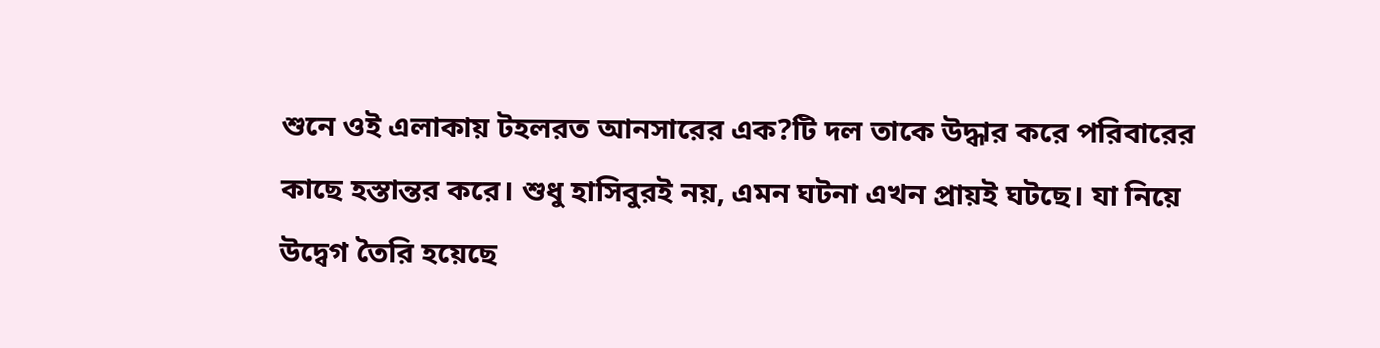শুনে ওই এলাকায় টহলরত আনসারের এক?টি দল তাকে উদ্ধার করে পরিবারের কাছে হস্তান্তর করে। শুধু হাসিবুরই নয়, এমন ঘটনা এখন প্রায়ই ঘটছে। যা নিয়ে উদ্বেগ তৈরি হয়েছে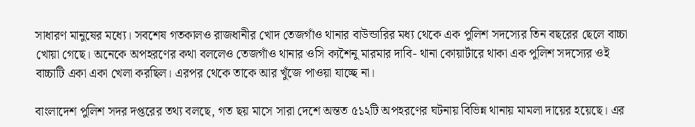সাধারণ মানুষের মধ্যে। সবশেষ গতকালও রাজধানীর খোদ তেজগাঁও থানার বাউন্ডারির মধ্য থেকে এক পুলিশ সদস্যের তিন বছরের ছেলে বাচ্চা খোয়া গেছে। অনেকে অপহরণের কথা বললেও তেজগাঁও থানার ওসি ক্যশৈনু মারমার দাবি- থানা কোয়ার্টারে থাকা এক পুলিশ সদস্যের ওই বাচ্চাটি একা একা খেলা করছিল। এরপর থেকে তাকে আর খুঁজে পাওয়া যাচ্ছে না।

বাংলাদেশ পুলিশ সদর দপ্তরের তথ্য বলছে, গত ছয় মাসে সারা দেশে অন্তত ৫১২টি অপহরণের ঘটনায় বিভিন্ন থানায় মামলা দায়ের হয়েছে। এর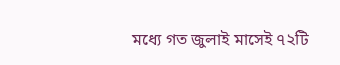মধ্যে গত জুলাই মাসেই ৭২টি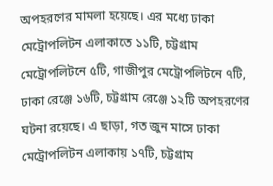অপহরণের মামলা হয়েছে। এর মধ্যে ঢাকা মেট্রোপলিটন এলাকাতে ১১টি, চট্টগ্রাম মেট্রোপলিটনে ৫টি, গাজীপুর মেট্রোপলিটনে ৭টি, ঢাকা রেঞ্জে ১৬টি, চট্টগ্রাম রেঞ্জে ১২টি অপহরণের ঘটনা রয়েছে। এ ছাড়া, গত জুন মাসে ঢাকা মেট্রোপলিটন এলাকায় ১৭টি, চট্টগ্রাম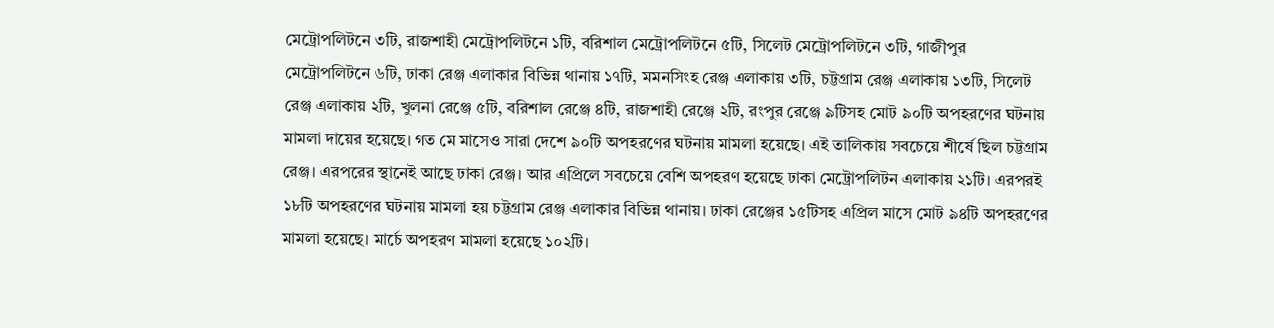মেট্রোপলিটনে ৩টি, রাজশাহী মেট্রোপলিটনে ১টি, বরিশাল মেট্রোপলিটনে ৫টি, সিলেট মেট্রোপলিটনে ৩টি, গাজীপুর মেট্রোপলিটনে ৬টি, ঢাকা রেঞ্জ এলাকার বিভিন্ন থানায় ১৭টি, মমনসিংহ রেঞ্জ এলাকায় ৩টি, চট্টগ্রাম রেঞ্জ এলাকায় ১৩টি, সিলেট রেঞ্জ এলাকায় ২টি, খুলনা রেঞ্জে ৫টি, বরিশাল রেঞ্জে ৪টি, রাজশাহী রেঞ্জে ২টি, রংপুর রেঞ্জে ৯টিসহ মোট ৯০টি অপহরণের ঘটনায় মামলা দায়ের হয়েছে। গত মে মাসেও সারা দেশে ৯০টি অপহরণের ঘটনায় মামলা হয়েছে। এই তালিকায় সবচেয়ে শীর্ষে ছিল চট্টগ্রাম রেঞ্জ। এরপরের স্থানেই আছে ঢাকা রেঞ্জ। আর এপ্রিলে সবচেয়ে বেশি অপহরণ হয়েছে ঢাকা মেট্রোপলিটন এলাকায় ২১টি। এরপরই ১৮টি অপহরণের ঘটনায় মামলা হয় চট্টগ্রাম রেঞ্জ এলাকার বিভিন্ন থানায়। ঢাকা রেঞ্জের ১৫টিসহ এপ্রিল মাসে মোট ৯৪টি অপহরণের মামলা হয়েছে। মার্চে অপহরণ মামলা হয়েছে ১০২টি।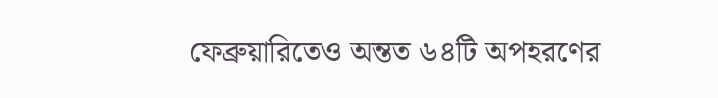ফেব্রুয়ারিতেও অন্তত ৬৪টি অপহরণের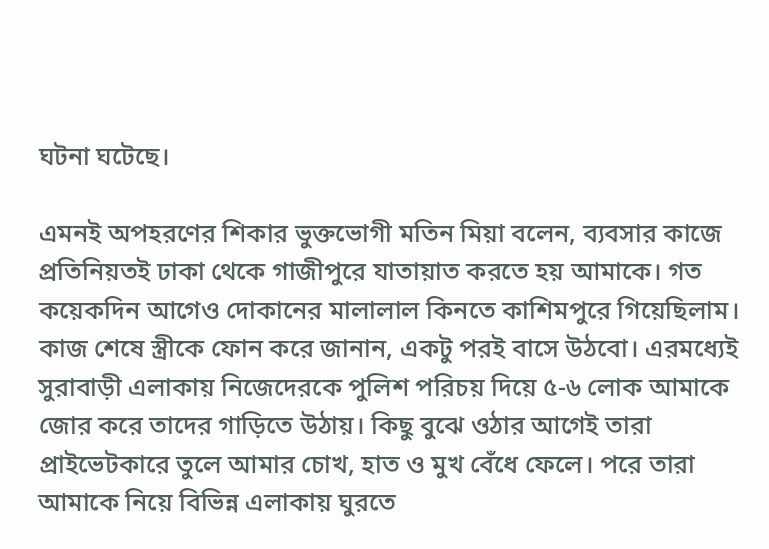ঘটনা ঘটেছে।

এমনই অপহরণের শিকার ভুক্তভোগী মতিন মিয়া বলেন, ব্যবসার কাজে প্রতিনিয়তই ঢাকা থেকে গাজীপুরে যাতায়াত করতে হয় আমাকে। গত কয়েকদিন আগেও দোকানের মালালাল কিনতে কাশিমপুরে গিয়েছিলাম। কাজ শেষে স্ত্রীকে ফোন করে জানান, একটু পরই বাসে উঠবো। এরমধ্যেই সুরাবাড়ী এলাকায় নিজেদেরকে পুলিশ পরিচয় দিয়ে ৫-৬ লোক আমাকে জোর করে তাদের গাড়িতে উঠায়। কিছু বুঝে ওঠার আগেই তারা প্রাইভেটকারে তুলে আমার চোখ, হাত ও মুখ বেঁধে ফেলে। পরে তারা আমাকে নিয়ে বিভিন্ন এলাকায় ঘুরতে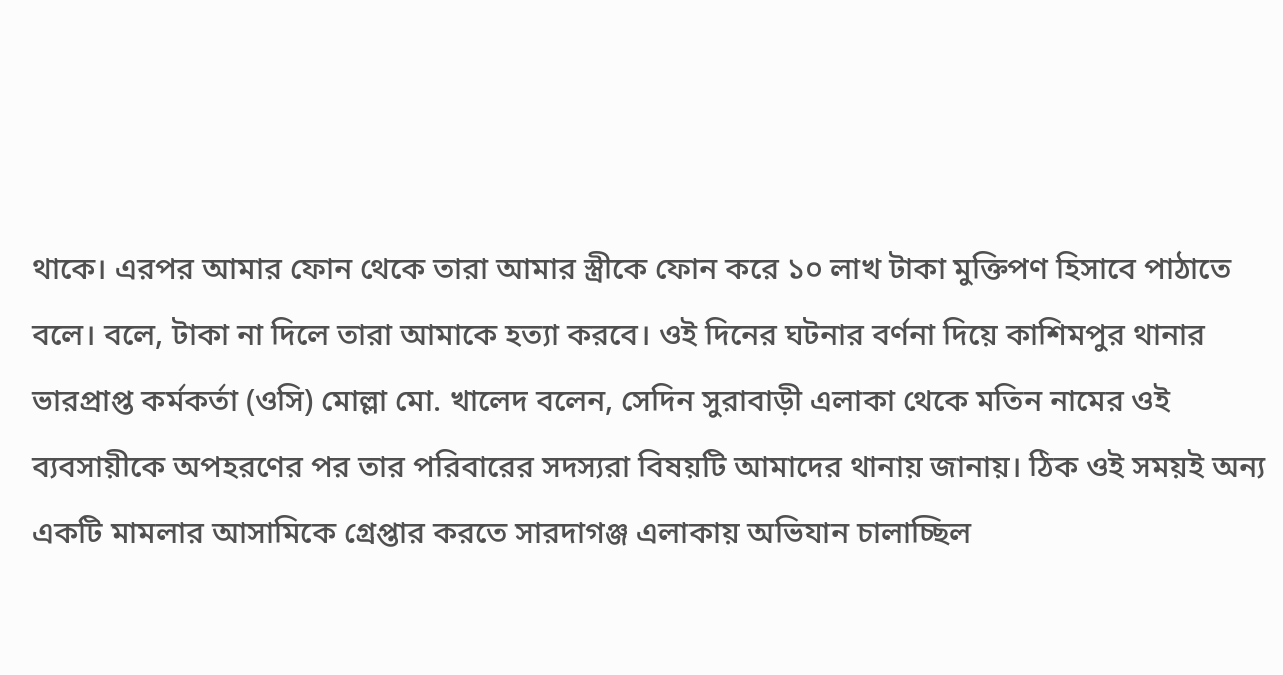থাকে। এরপর আমার ফোন থেকে তারা আমার স্ত্রীকে ফোন করে ১০ লাখ টাকা মুক্তিপণ হিসাবে পাঠাতে বলে। বলে, টাকা না দিলে তারা আমাকে হত্যা করবে। ওই দিনের ঘটনার বর্ণনা দিয়ে কাশিমপুর থানার ভারপ্রাপ্ত কর্মকর্তা (ওসি) মোল্লা মো. খালেদ বলেন, সেদিন সুরাবাড়ী এলাকা থেকে মতিন নামের ওই ব্যবসায়ীকে অপহরণের পর তার পরিবারের সদস্যরা বিষয়টি আমাদের থানায় জানায়। ঠিক ওই সময়ই অন্য একটি মামলার আসামিকে গ্রেপ্তার করতে সারদাগঞ্জ এলাকায় অভিযান চালাচ্ছিল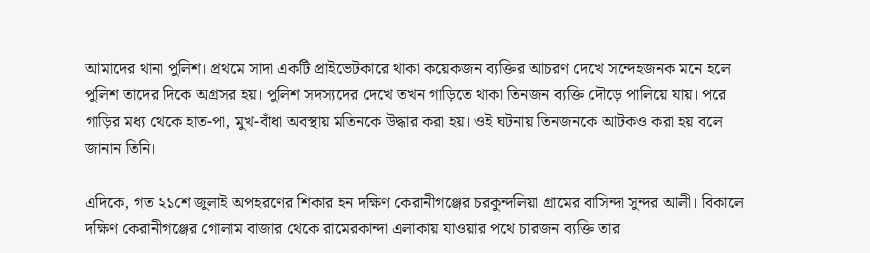আমাদের থানা পুলিশ। প্রথমে সাদা একটি প্রাইভেটকারে থাকা কয়েকজন ব্যক্তির আচরণ দেখে সন্দেহজনক মনে হলে পুলিশ তাদের দিকে অগ্রসর হয়। পুলিশ সদস্যদের দেখে তখন গাড়িতে থাকা তিনজন ব্যক্তি দৌড়ে পালিয়ে যায়। পরে গাড়ির মধ্য থেকে হাত-পা, মুখ-বাঁধা অবস্থায় মতিনকে উদ্ধার করা হয়। ওই ঘটনায় তিনজনকে আটকও করা হয় বলে জানান তিনি।

এদিকে, গত ২১শে জুলাই অপহরণের শিকার হন দক্ষিণ কেরানীগঞ্জের চরকুন্দলিয়া গ্রামের বাসিন্দা সুন্দর আলী। বিকালে দক্ষিণ কেরানীগঞ্জের গোলাম বাজার থেকে রামেরকান্দা এলাকায় যাওয়ার পথে চারজন ব্যক্তি তার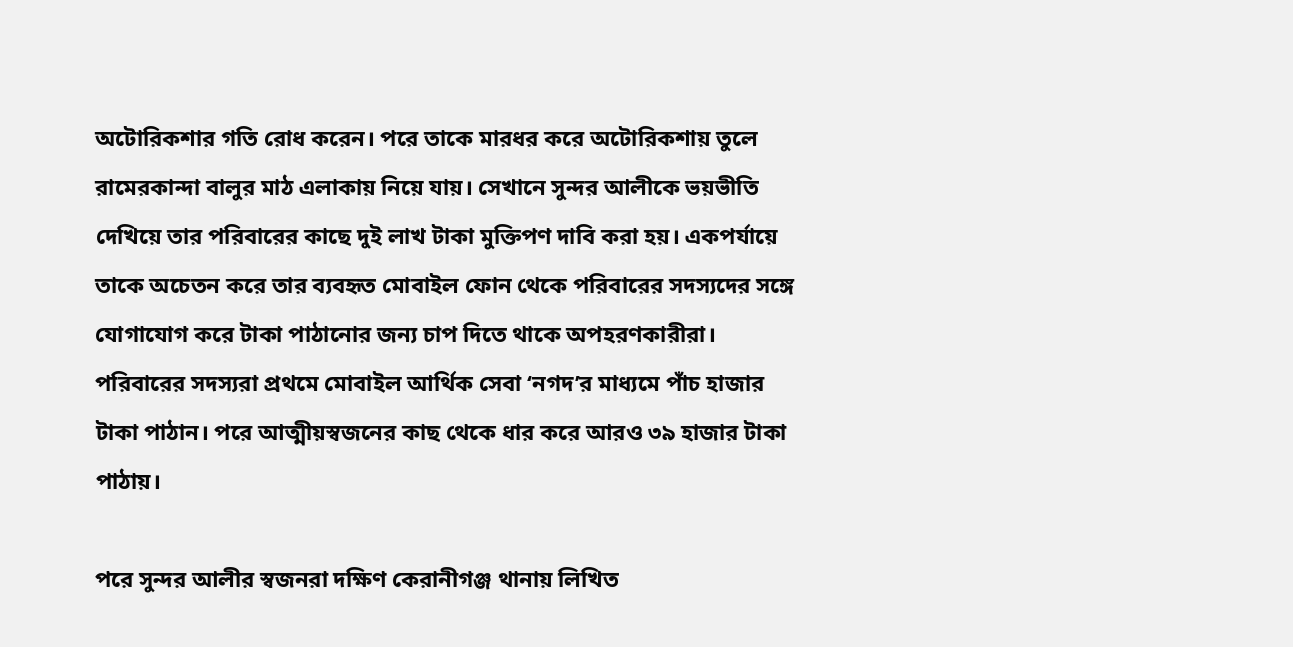অটোরিকশার গতি রোধ করেন। পরে তাকে মারধর করে অটোরিকশায় তুলে রামেরকান্দা বালুর মাঠ এলাকায় নিয়ে যায়। সেখানে সুন্দর আলীকে ভয়ভীতি দেখিয়ে তার পরিবারের কাছে দুই লাখ টাকা মুক্তিপণ দাবি করা হয়। একপর্যায়ে তাকে অচেতন করে তার ব্যবহৃত মোবাইল ফোন থেকে পরিবারের সদস্যদের সঙ্গে যোগাযোগ করে টাকা পাঠানোর জন্য চাপ দিতে থাকে অপহরণকারীরা। পরিবারের সদস্যরা প্রথমে মোবাইল আর্থিক সেবা ‘নগদ’র মাধ্যমে পাঁচ হাজার টাকা পাঠান। পরে আত্মীয়স্বজনের কাছ থেকে ধার করে আরও ৩৯ হাজার টাকা পাঠায়।

পরে সুন্দর আলীর স্বজনরা দক্ষিণ কেরানীগঞ্জ থানায় লিখিত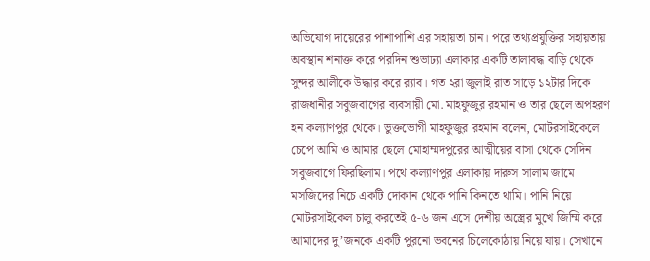অভিযোগ দায়েরের পাশাপাশি এর সহায়তা চান। পরে তথ্যপ্রযুক্তির সহায়তায় অবস্থান শনাক্ত করে পরদিন শুভাঢ্যা এলাকার একটি তালাবদ্ধ বাড়ি থেকে সুন্দর আলীকে উদ্ধার করে র‌্যাব। গত ২রা জুলাই রাত সাড়ে ১২টার দিকে রাজধানীর সবুজবাগের ব্যবসায়ী মো. মাহফুজুর রহমান ও তার ছেলে অপহরণ হন কল্যাণপুর থেকে। ভুক্তভোগী মাহফুজুর রহমান বলেন, মোটরসাইকেলে চেপে আমি ও আমার ছেলে মোহাম্মদপুরের আত্মীয়ের বাসা থেকে সেদিন সবুজবাগে ফিরছিলাম। পথে কল্যাণপুর এলাকায় দারুস সালাম জামে মসজিদের নিচে একটি দোকান থেকে পানি কিনতে থামি। পানি নিয়ে মোটরসাইকেল চালু করতেই ৫-৬ জন এসে দেশীয় অস্ত্রের মুখে জিম্মি করে আমাদের দু’জনকে একটি পুরনো ভবনের চিলেকোঠায় নিয়ে যায়। সেখানে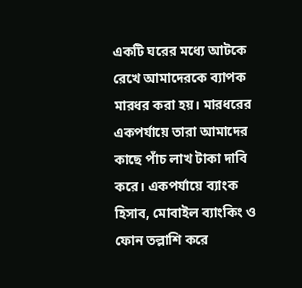একটি ঘরের মধ্যে আটকে রেখে আমাদেরকে ব্যাপক মারধর করা হয়। মারধরের একপর্যায়ে তারা আমাদের কাছে পাঁচ লাখ টাকা দাবি করে। একপর্যায়ে ব্যাংক হিসাব, মোবাইল ব্যাংকিং ও ফোন তল্লাশি করে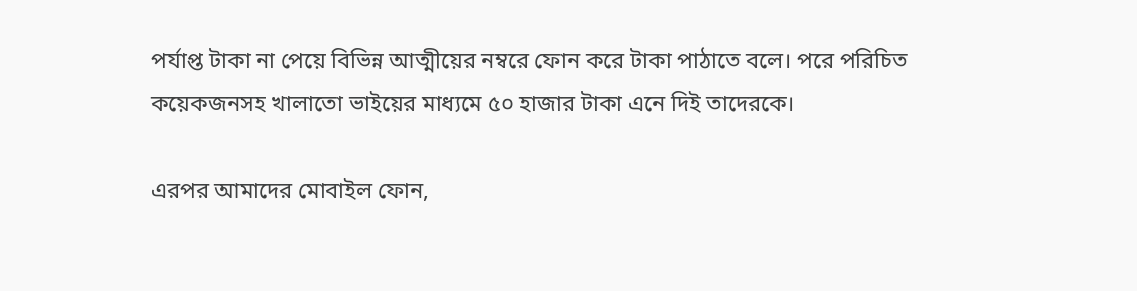পর্যাপ্ত টাকা না পেয়ে বিভিন্ন আত্মীয়ের নম্বরে ফোন করে টাকা পাঠাতে বলে। পরে পরিচিত কয়েকজনসহ খালাতো ভাইয়ের মাধ্যমে ৫০ হাজার টাকা এনে দিই তাদেরকে।

এরপর আমাদের মোবাইল ফোন,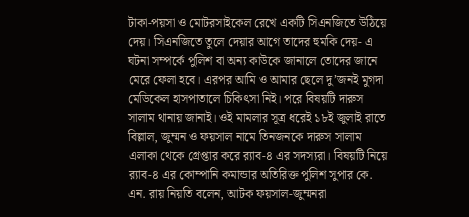টাকা-পয়সা ও মোটরসাইকেল রেখে একটি সিএনজিতে উঠিয়ে দেয়। সিএনজিতে তুলে দেয়ার আগে তাদের হুমকি দেয়- এ ঘটনা সম্পর্কে পুলিশ বা অন্য কাউকে জানালে তোদের জানে মেরে ফেলা হবে। এরপর আমি ও আমার ছেলে দু’জনই মুগদা মেডিকেল হাসপাতালে চিকিৎসা নিই। পরে বিষয়টি দারুস সালাম থানায় জানাই। ওই মামলার সূত্র ধরেই ১৮ই জুলাই রাতে বিল্লাল, জুম্মন ও ফয়সাল নামে তিনজনকে দারুস সালাম এলাকা থেকে গ্রেপ্তার করে র‌্যাব-৪ এর সদস্যরা। বিষয়টি নিয়ে র‌্যাব-৪ এর কোম্পানি কমান্ডার অতিরিক্ত পুলিশ সুপার কে. এন. রায় নিয়তি বলেন, আটক ফয়সাল-জুম্মনরা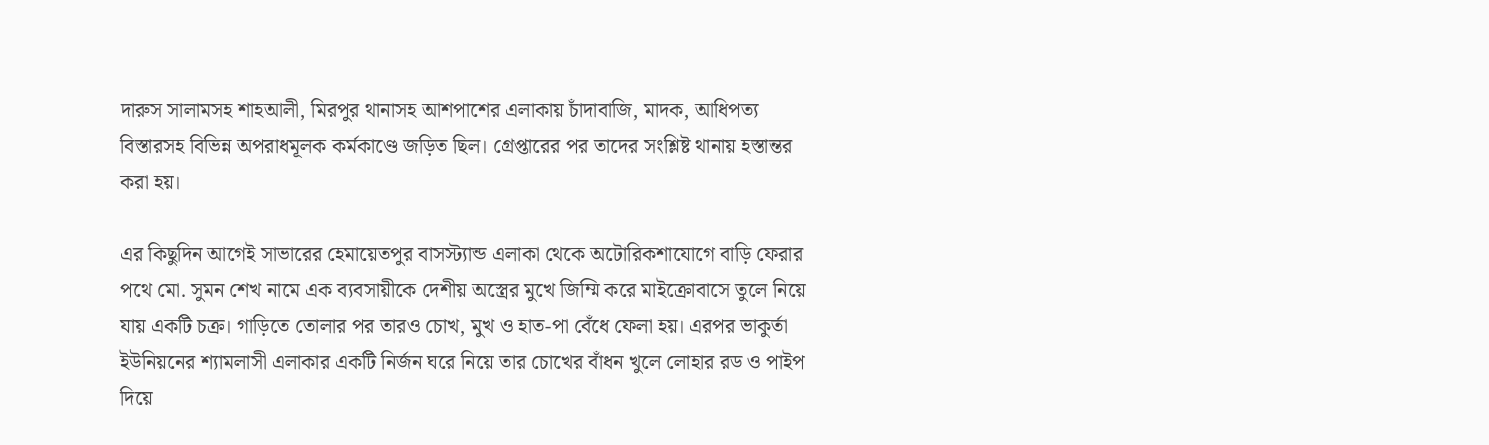দারুস সালামসহ শাহআলী, মিরপুর থানাসহ আশপাশের এলাকায় চাঁদাবাজি, মাদক, আধিপত্য বিস্তারসহ বিভিন্ন অপরাধমূলক কর্মকাণ্ডে জড়িত ছিল। গ্রেপ্তারের পর তাদের সংশ্লিষ্ট থানায় হস্তান্তর করা হয়।

এর কিছুদিন আগেই সাভারের হেমায়েতপুর বাসস্ট্যান্ড এলাকা থেকে অটোরিকশাযোগে বাড়ি ফেরার পথে মো. সুমন শেখ নামে এক ব্যবসায়ীকে দেশীয় অস্ত্রের মুখে জিম্মি করে মাইক্রোবাসে তুলে নিয়ে যায় একটি চক্র। গাড়িতে তোলার পর তারও চোখ, মুখ ও হাত-পা বেঁধে ফেলা হয়। এরপর ভাকুর্তা ইউনিয়নের শ্যামলাসী এলাকার একটি নির্জন ঘরে নিয়ে তার চোখের বাঁধন খুলে লোহার রড ও পাইপ দিয়ে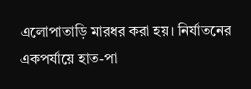এলোপাতাড়ি মারধর করা হয়। নির্যাতনের একপর্যায়ে হাত-পা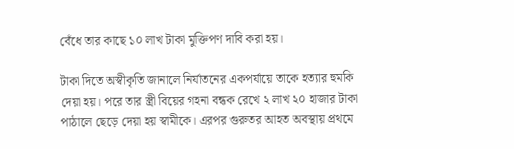বেঁধে তার কাছে ১০ লাখ টাকা মুক্তিপণ দাবি করা হয়।

টাকা দিতে অস্বীকৃতি জানালে নির্যাতনের একপর্যায়ে তাকে হত্যার হুমকি দেয়া হয়। পরে তার স্ত্রী বিয়ের গহনা বন্ধক রেখে ২ লাখ ২০ হাজার টাকা পাঠালে ছেড়ে দেয়া হয় স্বামীকে। এরপর গুরুতর আহত অবস্থায় প্রথমে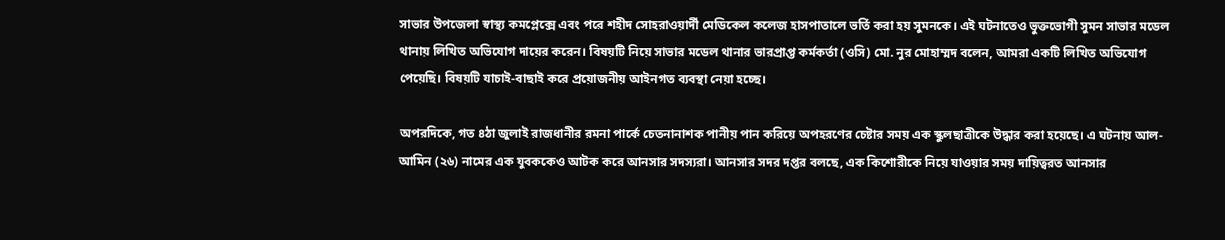সাভার উপজেলা স্বাস্থ্য কমপ্লেক্সে এবং পরে শহীদ সোহরাওয়ার্দী মেডিকেল কলেজ হাসপাতালে ভর্তি করা হয় সুমনকে। এই ঘটনাতেও ভুক্তভোগী সুমন সাভার মডেল থানায় লিখিত অভিযোগ দায়ের করেন। বিষয়টি নিয়ে সাভার মডেল থানার ভারপ্রাপ্ত কর্মকর্তা (ওসি) মো. নুর মোহাম্মদ বলেন, আমরা একটি লিখিত অভিযোগ পেয়েছি। বিষয়টি যাচাই-বাছাই করে প্রয়োজনীয় আইনগত ব্যবস্থা নেয়া হচ্ছে।

অপরদিকে, গত ৪ঠা জুলাই রাজধানীর রমনা পার্কে চেতনানাশক পানীয় পান করিয়ে অপহরণের চেষ্টার সময় এক স্কুলছাত্রীকে উদ্ধার করা হয়েছে। এ ঘটনায় আল-আমিন (২৬) নামের এক যুবককেও আটক করে আনসার সদস্যরা। আনসার সদর দপ্তর বলছে, এক কিশোরীকে নিয়ে যাওয়ার সময় দায়িত্বরত আনসার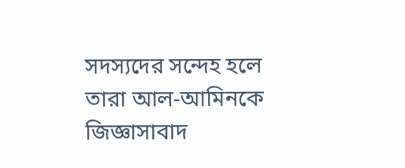সদস্যদের সন্দেহ হলে তারা আল-আমিনকে জিজ্ঞাসাবাদ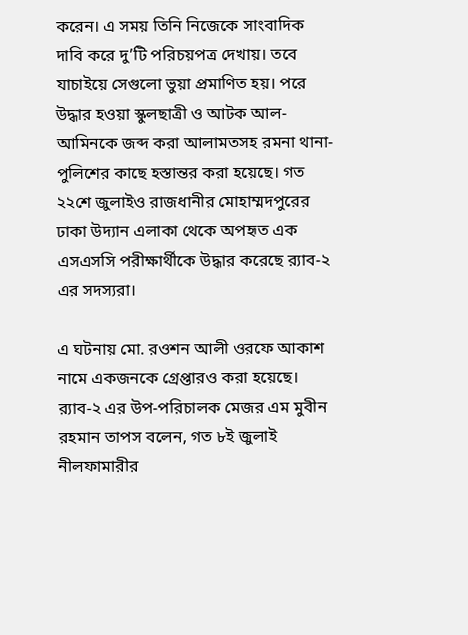করেন। এ সময় তিনি নিজেকে সাংবাদিক দাবি করে দু’টি পরিচয়পত্র দেখায়। তবে যাচাইয়ে সেগুলো ভুয়া প্রমাণিত হয়। পরে উদ্ধার হওয়া স্কুলছাত্রী ও আটক আল-আমিনকে জব্দ করা আলামতসহ রমনা থানা-পুলিশের কাছে হস্তান্তর করা হয়েছে। গত ২২শে জুলাইও রাজধানীর মোহাম্মদপুরের ঢাকা উদ্যান এলাকা থেকে অপহৃত এক এসএসসি পরীক্ষার্থীকে উদ্ধার করেছে র‌্যাব-২ এর সদস্যরা।

এ ঘটনায় মো. রওশন আলী ওরফে আকাশ নামে একজনকে গ্রেপ্তারও করা হয়েছে। র‌্যাব-২ এর উপ-পরিচালক মেজর এম মুবীন রহমান তাপস বলেন, গত ৮ই জুলাই নীলফামারীর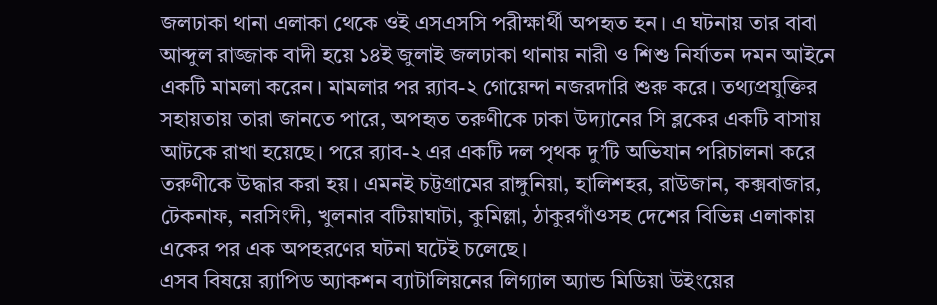জলঢাকা থানা এলাকা থেকে ওই এসএসসি পরীক্ষার্থী অপহৃত হন। এ ঘটনায় তার বাবা আব্দুল রাজ্জাক বাদী হয়ে ১৪ই জুলাই জলঢাকা থানায় নারী ও শিশু নির্যাতন দমন আইনে একটি মামলা করেন। মামলার পর র‌্যাব-২ গোয়েন্দা নজরদারি শুরু করে। তথ্যপ্রযুক্তির সহায়তায় তারা জানতে পারে, অপহৃত তরুণীকে ঢাকা উদ্যানের সি ব্লকের একটি বাসায় আটকে রাখা হয়েছে। পরে র‌্যাব-২ এর একটি দল পৃথক দু’টি অভিযান পরিচালনা করে তরুণীকে উদ্ধার করা হয়। এমনই চট্টগ্রামের রাঙ্গুনিয়া, হালিশহর, রাউজান, কক্সবাজার, টেকনাফ, নরসিংদী, খুলনার বটিয়াঘাটা, কুমিল্লা, ঠাকুরগাঁওসহ দেশের বিভিন্ন এলাকায় একের পর এক অপহরণের ঘটনা ঘটেই চলেছে।
এসব বিষয়ে র‌্যাপিড অ্যাকশন ব্যাটালিয়নের লিগ্যাল অ্যান্ড মিডিয়া উইংয়ের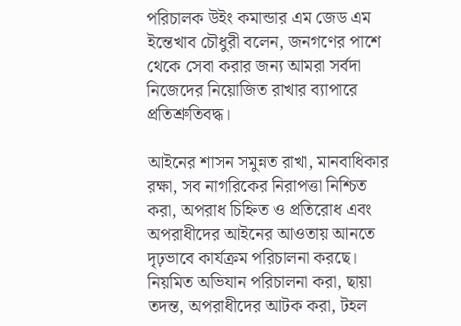পরিচালক উইং কমান্ডার এম জেড এম ইন্তেখাব চৌধুরী বলেন, জনগণের পাশে থেকে সেবা করার জন্য আমরা সর্বদা নিজেদের নিয়োজিত রাখার ব্যাপারে প্রতিশ্রুতিবদ্ধ।

আইনের শাসন সমুন্নত রাখা, মানবাধিকার রক্ষা, সব নাগরিকের নিরাপত্তা নিশ্চিত করা, অপরাধ চিহ্নিত ও প্রতিরোধ এবং অপরাধীদের আইনের আওতায় আনতে দৃঢ়ভাবে কার্যক্রম পরিচালনা করছে। নিয়মিত অভিযান পরিচালনা করা, ছায়া তদন্ত, অপরাধীদের আটক করা, টহল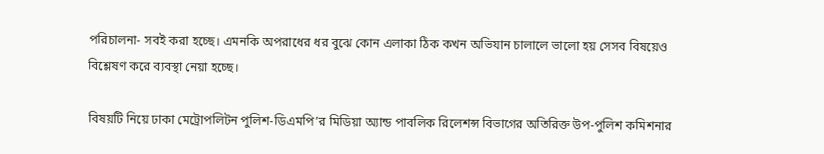পরিচালনা- সবই করা হচ্ছে। এমনকি অপরাধের ধর বুঝে কোন এলাকা ঠিক কখন অভিযান চালালে ভালো হয় সেসব বিষয়েও বিশ্লেষণ করে ব্যবস্থা নেয়া হচ্ছে।

বিষয়টি নিয়ে ঢাকা মেট্রোপলিটন পুলিশ-ডিএমপি’র মিডিয়া অ্যান্ড পাবলিক রিলেশন্স বিভাগের অতিরিক্ত উপ-পুলিশ কমিশনার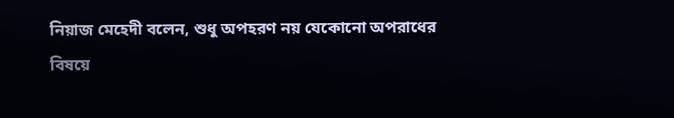নিয়াজ মেহেদী বলেন, শুধু অপহরণ নয় যেকোনো অপরাধের বিষয়ে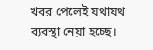খবর পেলেই যথাযথ ব্যবস্থা নেয়া হচ্ছে।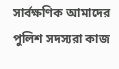সার্বক্ষণিক আমাদের পুলিশ সদস্যরা কাজ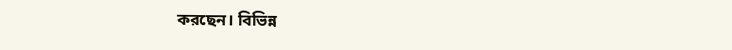করছেন। বিভিন্ন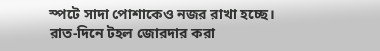স্পটে সাদা পোশাকেও নজর রাখা হচ্ছে। রাত-দিনে টহল জোরদার করা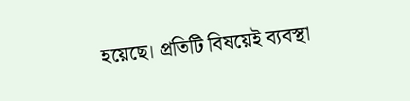হয়েছে। প্রতিটি বিষয়েই ব্যবস্থা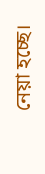নেয়া হচ্ছে।